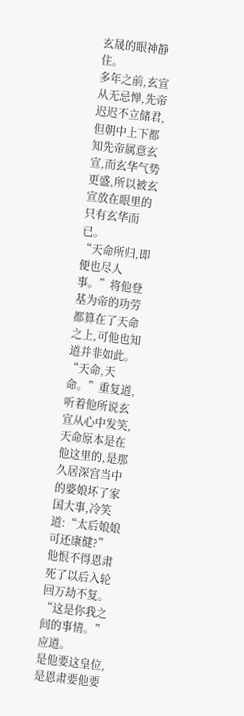玄晟的眼神静住。
多年之前,玄宣从无忌惮,先帝迟迟不立储君,但朝中上下都知先帝属意玄宣,而玄华气势更盛,所以被玄宣放在眼里的只有玄华而已。
“天命所归,即便也尽人事。”将他登基为帝的功劳都算在了天命之上,可他也知道并非如此。
“天命,天命。”重复道,听着他所说玄宣从心中发笑,天命原本是在他这里的,是那久居深宫当中的婆娘坏了家国大事,冷笑道:“太后娘娘可还康健?”
他恨不得恩肃死了以后入轮回万劫不复。
“这是你我之间的事情。”应道。
是他要这皇位,是恩肃要他要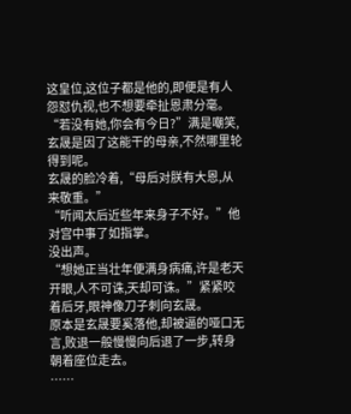这皇位,这位子都是他的,即便是有人怨怼仇视,也不想要牵扯恩肃分毫。
“若没有她,你会有今日?”满是嘲笑,玄晟是因了这能干的母亲,不然哪里轮得到呢。
玄晟的脸冷着,“母后对朕有大恩,从来敬重。”
“听闻太后近些年来身子不好。”他对宫中事了如指掌。
没出声。
“想她正当壮年便满身病痛,许是老天开眼,人不可诛,天却可诛。”紧紧咬着后牙,眼神像刀子刺向玄晟。
原本是玄晟要奚落他,却被逼的哑口无言,败退一般慢慢向后退了一步,转身朝着座位走去。
……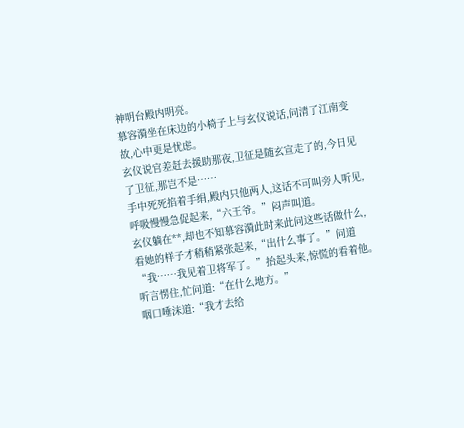神明台殿内明亮。
慕容漪坐在床边的小椅子上与玄仪说话,问清了江南变故,心中更是忧虑。
玄仪说官差赶去援助那夜,卫征是随玄宣走了的,今日见了卫征,那岂不是……
手中死死掐着手绢,殿内只他两人,这话不可叫旁人听见,呼吸慢慢急促起来,“六王爷。”闷声叫道。
玄仪躺在**,却也不知慕容漪此时来此问这些话做什么,看她的样子才稍稍紧张起来,“出什么事了。”问道
“我……我见着卫将军了。”抬起头来,惊慌的看着他。
听言愣住,忙问道:“在什么地方。”
咽口唾沫道:“我才去给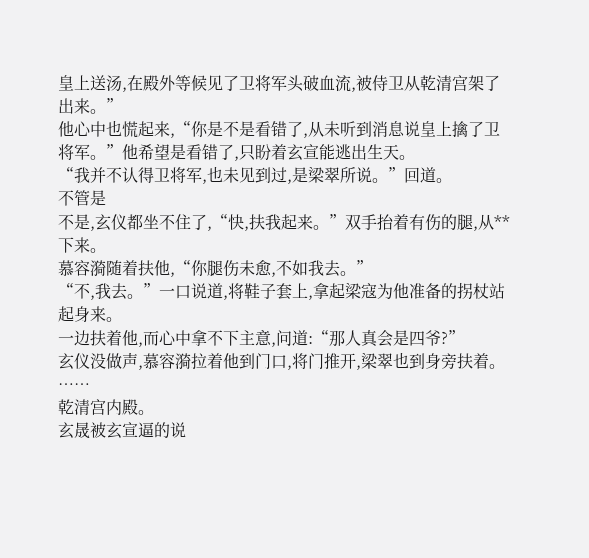皇上送汤,在殿外等候见了卫将军头破血流,被侍卫从乾清宫架了出来。”
他心中也慌起来,“你是不是看错了,从未听到消息说皇上擒了卫将军。”他希望是看错了,只盼着玄宣能逃出生天。
“我并不认得卫将军,也未见到过,是梁翠所说。”回道。
不管是
不是,玄仪都坐不住了,“快,扶我起来。”双手抬着有伤的腿,从**下来。
慕容漪随着扶他,“你腿伤未愈,不如我去。”
“不,我去。”一口说道,将鞋子套上,拿起梁寇为他准备的拐杖站起身来。
一边扶着他,而心中拿不下主意,问道:“那人真会是四爷?”
玄仪没做声,慕容漪拉着他到门口,将门推开,梁翠也到身旁扶着。
……
乾清宫内殿。
玄晟被玄宣逼的说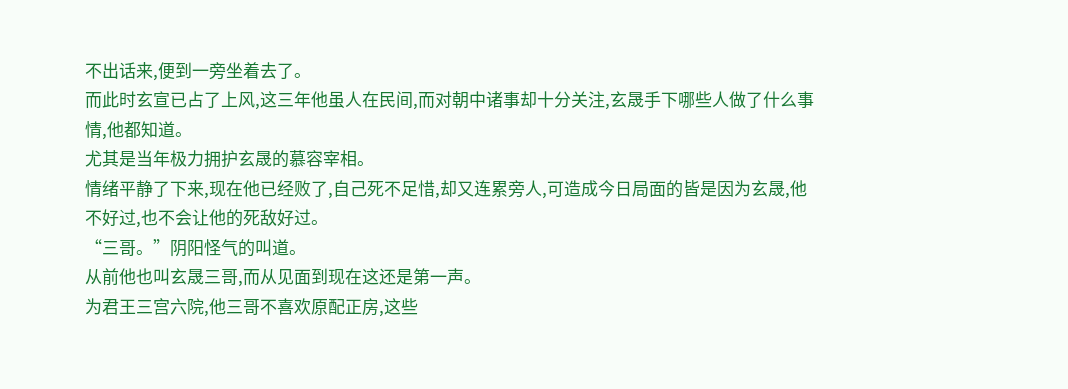不出话来,便到一旁坐着去了。
而此时玄宣已占了上风,这三年他虽人在民间,而对朝中诸事却十分关注,玄晟手下哪些人做了什么事情,他都知道。
尤其是当年极力拥护玄晟的慕容宰相。
情绪平静了下来,现在他已经败了,自己死不足惜,却又连累旁人,可造成今日局面的皆是因为玄晟,他不好过,也不会让他的死敌好过。
“三哥。”阴阳怪气的叫道。
从前他也叫玄晟三哥,而从见面到现在这还是第一声。
为君王三宫六院,他三哥不喜欢原配正房,这些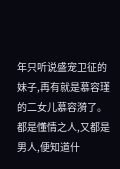年只听说盛宠卫征的妹子,再有就是慕容瑾的二女儿慕容漪了。
都是懂情之人,又都是男人,便知道什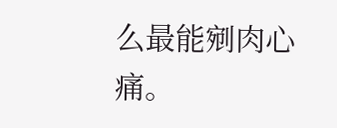么最能剜肉心痛。